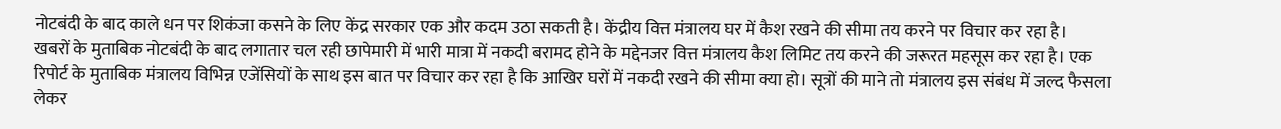नोटबंदी के बाद काले धन पर शिकंजा कसने के लिए केंद्र सरकार एक और कदम उठा सकती है। केंद्रीय वित्त मंत्रालय घर में कैश रखने की सीमा तय करने पर विचार कर रहा है।
खबरों के मुताबिक नोटबंदी के बाद लगातार चल रही छापेमारी में भारी मात्रा में नकदी बरामद होने के मद्देनजर वित्त मंत्रालय कैश लिमिट तय करने की जरूरत महसूस कर रहा है। एक रिपोर्ट के मुताबिक मंत्रालय विभिन्न एजेंसियों के साथ इस बात पर विचार कर रहा है कि आखिर घरों में नकदी रखने की सीमा क्या हो। सूत्रों की माने तो मंत्रालय इस संबंध में जल्द फैसला लेकर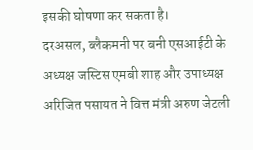इसकी घोषणा कर सकता है।
दरअसल, ब्लैकमनी पर बनी एसआईटी के अध्यक्ष जस्टिस एमबी शाह और उपाध्यक्ष अरिजित पसायत ने वित्त मंत्री अरुण जेटली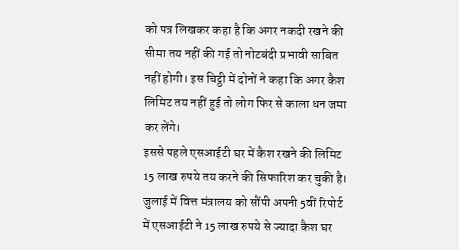को पत्र लिखकर कहा है कि अगर नकदी रखने की सीमा तय नहीं की गई तो नोटबंदी प्रभावी साबित नहीं होगी। इस चिट्ठी में दोनों ने कहा कि अगर कैश लिमिट तय नहीं हुई तो लोग फिर से काला धन जमा कर लेंगे।
इससे पहले एसआईटी घर में कैश रखने की लिमिट 15 लाख रुपये तय करने की सिफारिश कर चुकी है। जुलाई में वित्त मंत्रालय को सौंपी अपनी 5वीं रिपोर्ट में एसआईटी ने 15 लाख रुपये से ज्यादा कैश घर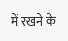में रखने के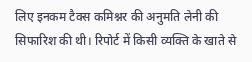लिए इनकम टैक्स कमिश्नर की अनुमति लेनी की सिफारिश की थी। रिपोर्ट में किसी व्यक्ति के खाते से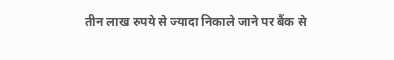तीन लाख रुपये से ज्यादा निकाले जाने पर बैंक से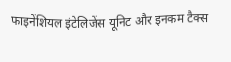फाइनेंशियल इंटेलिजेंस यूनिट और इनकम टैक्स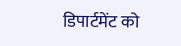डिपार्टमेंट को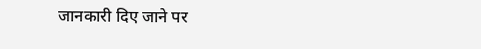जानकारी दिए जाने पर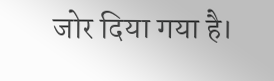जोर दिया गया है।